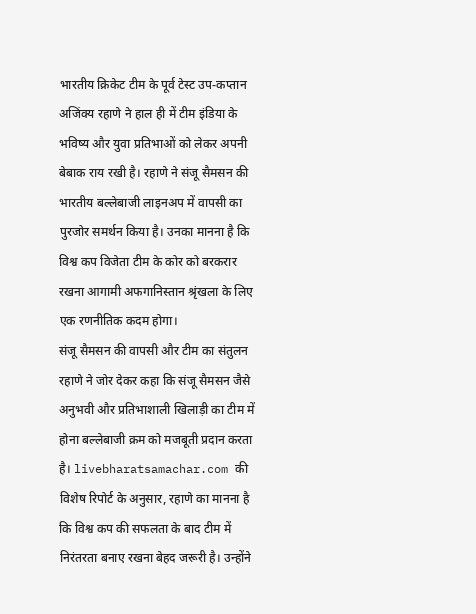भारतीय क्रिकेट टीम के पूर्व टेस्ट उप-कप्तान अजिंक्य रहाणे ने हाल ही में टीम इंडिया के भविष्य और युवा प्रतिभाओं को लेकर अपनी बेबाक राय रखी है। रहाणे ने संजू सैमसन की भारतीय बल्लेबाजी लाइनअप में वापसी का पुरजोर समर्थन किया है। उनका मानना है कि विश्व कप विजेता टीम के कोर को बरकरार रखना आगामी अफगानिस्तान श्रृंखला के लिए एक रणनीतिक कदम होगा।
संजू सैमसन की वापसी और टीम का संतुलन
रहाणे ने जोर देकर कहा कि संजू सैमसन जैसे अनुभवी और प्रतिभाशाली खिलाड़ी का टीम में होना बल्लेबाजी क्रम को मजबूती प्रदान करता है। livebharatsamachar.com की विशेष रिपोर्ट के अनुसार, रहाणे का मानना है कि विश्व कप की सफलता के बाद टीम में निरंतरता बनाए रखना बेहद जरूरी है। उन्होंने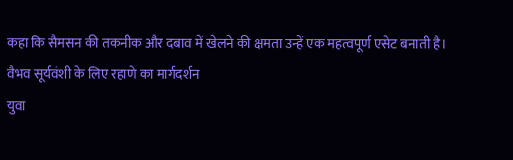कहा कि सैमसन की तकनीक और दबाव में खेलने की क्षमता उन्हें एक महत्वपूर्ण एसेट बनाती है।
वैभव सूर्यवंशी के लिए रहाणे का मार्गदर्शन
युवा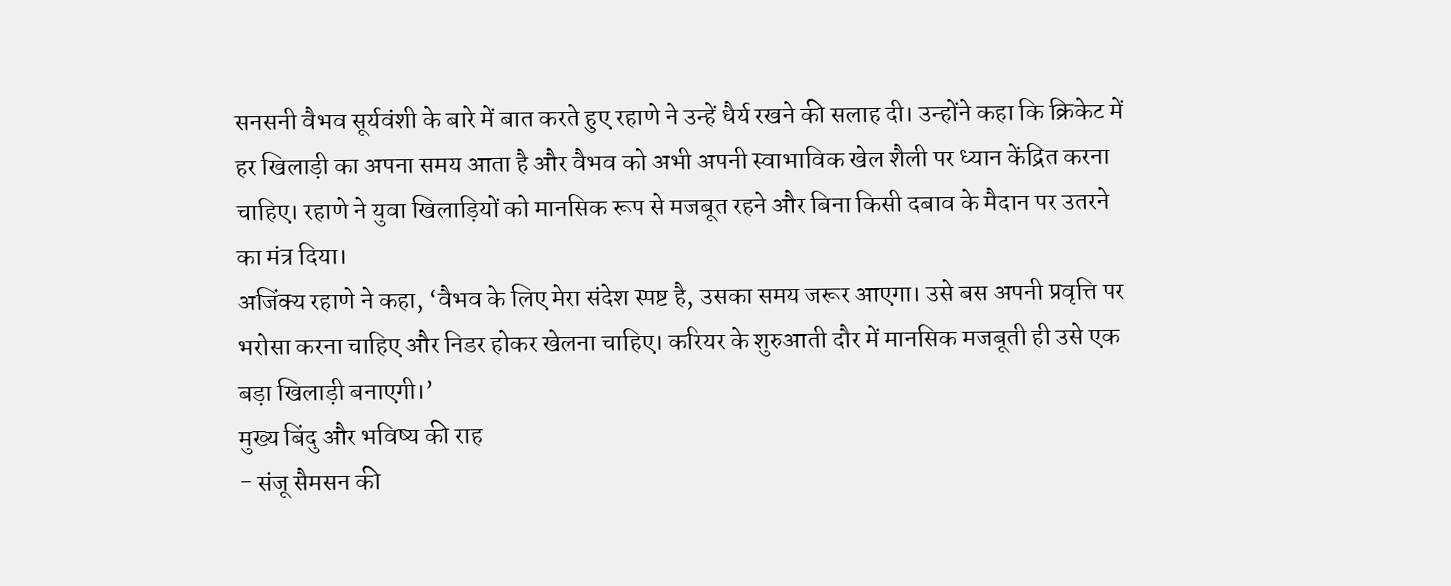सनसनी वैभव सूर्यवंशी के बारे में बात करते हुए रहाणे ने उन्हें धैर्य रखने की सलाह दी। उन्होंने कहा कि क्रिकेट में हर खिलाड़ी का अपना समय आता है और वैभव को अभी अपनी स्वाभाविक खेल शैली पर ध्यान केंद्रित करना चाहिए। रहाणे ने युवा खिलाड़ियों को मानसिक रूप से मजबूत रहने और बिना किसी दबाव के मैदान पर उतरने का मंत्र दिया।
अजिंक्य रहाणे ने कहा, ‘वैभव के लिए मेरा संदेश स्पष्ट है, उसका समय जरूर आएगा। उसे बस अपनी प्रवृत्ति पर भरोसा करना चाहिए और निडर होकर खेलना चाहिए। करियर के शुरुआती दौर में मानसिक मजबूती ही उसे एक बड़ा खिलाड़ी बनाएगी।’
मुख्य बिंदु और भविष्य की राह
- संजू सैमसन की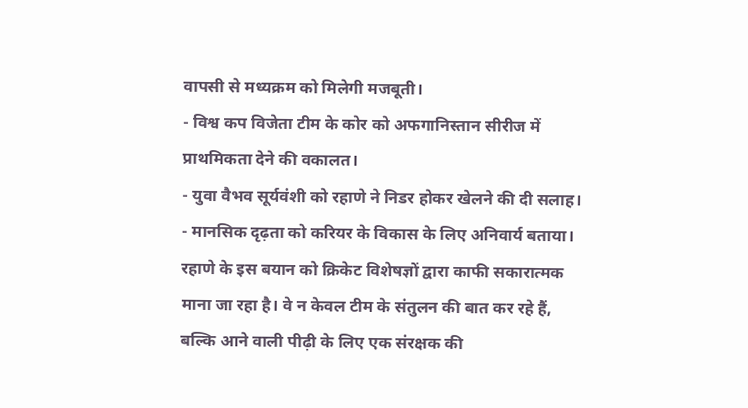वापसी से मध्यक्रम को मिलेगी मजबूती।
- विश्व कप विजेता टीम के कोर को अफगानिस्तान सीरीज में प्राथमिकता देने की वकालत।
- युवा वैभव सूर्यवंशी को रहाणे ने निडर होकर खेलने की दी सलाह।
- मानसिक दृढ़ता को करियर के विकास के लिए अनिवार्य बताया।
रहाणे के इस बयान को क्रिकेट विशेषज्ञों द्वारा काफी सकारात्मक माना जा रहा है। वे न केवल टीम के संतुलन की बात कर रहे हैं, बल्कि आने वाली पीढ़ी के लिए एक संरक्षक की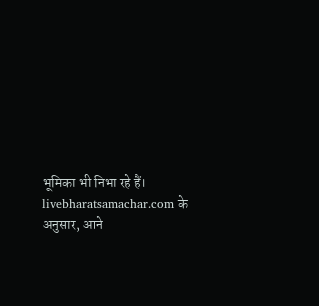भूमिका भी निभा रहे हैं। livebharatsamachar.com के अनुसार, आने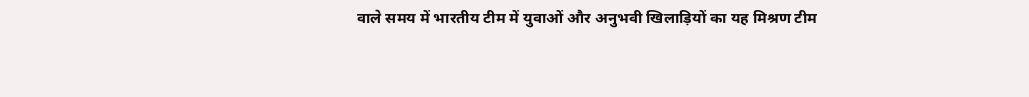वाले समय में भारतीय टीम में युवाओं और अनुभवी खिलाड़ियों का यह मिश्रण टीम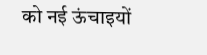को नई ऊंचाइयों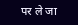पर ले जा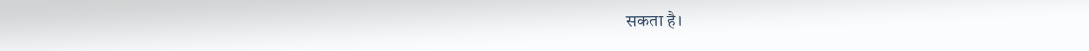सकता है।